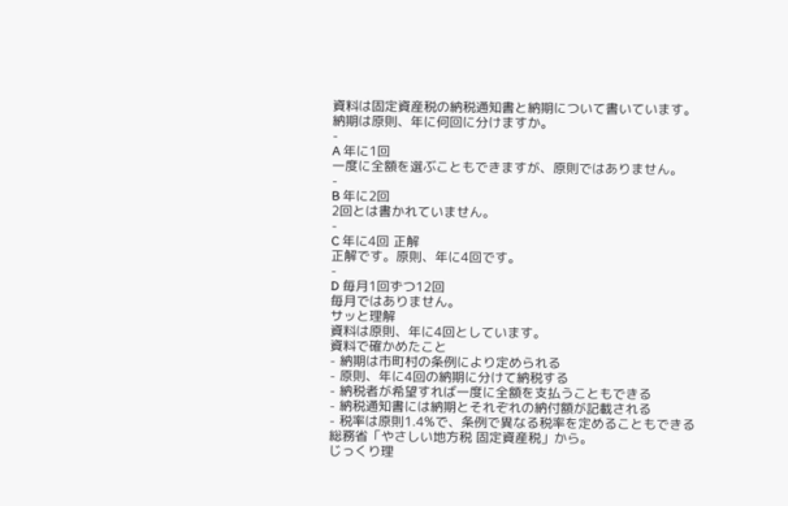資料は固定資産税の納税通知書と納期について書いています。
納期は原則、年に何回に分けますか。
-
A 年に1回
一度に全額を選ぶこともできますが、原則ではありません。
-
B 年に2回
2回とは書かれていません。
-
C 年に4回 正解
正解です。原則、年に4回です。
-
D 毎月1回ずつ12回
毎月ではありません。
サッと理解
資料は原則、年に4回としています。
資料で確かめたこと
- 納期は市町村の条例により定められる
- 原則、年に4回の納期に分けて納税する
- 納税者が希望すれば一度に全額を支払うこともできる
- 納税通知書には納期とそれぞれの納付額が記載される
- 税率は原則1.4%で、条例で異なる税率を定めることもできる
総務省「やさしい地方税 固定資産税」から。
じっくり理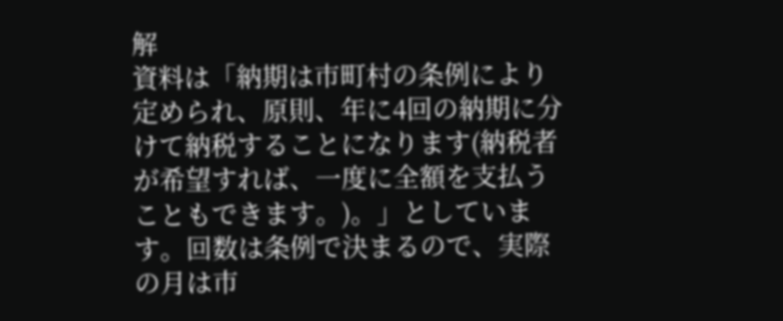解
資料は「納期は市町村の条例により定められ、原則、年に4回の納期に分けて納税することになります(納税者が希望すれば、一度に全額を支払うこともできます。)。」としています。回数は条例で決まるので、実際の月は市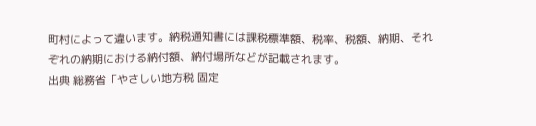町村によって違います。納税通知書には課税標準額、税率、税額、納期、それぞれの納期における納付額、納付場所などが記載されます。
出典 総務省「やさしい地方税 固定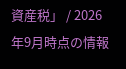資産税」 / 2026年9月時点の情報